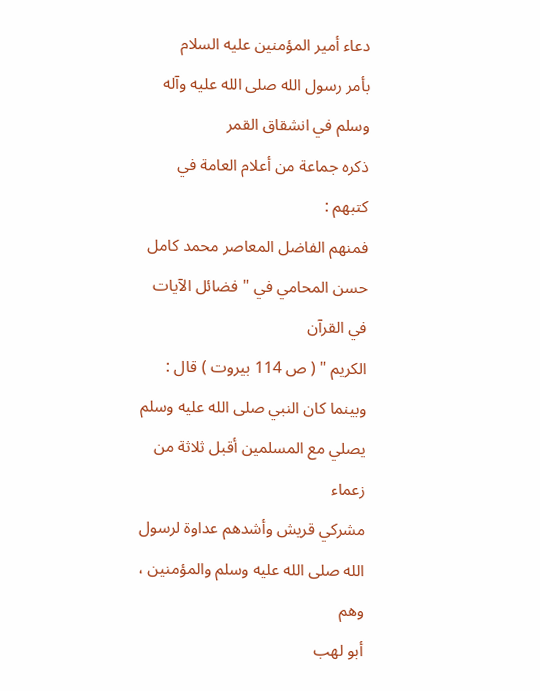دعاء أمير المؤمنين عليه السلام
بأمر رسول الله صلى الله عليه وآله وسلم في انشقاق القمر
ذكره جماعة من أعلام العامة في كتبهم :
فمنهم الفاضل المعاصر محمد كامل حسن المحامي في " فضائل الآيات في القرآن
الكريم " ( ص 114 بيروت ) قال :
وبينما كان النبي صلى الله عليه وسلم يصلي مع المسلمين أقبل ثلاثة من زعماء
مشركي قريش وأشدهم عداوة لرسول الله صلى الله عليه وسلم والمؤمنين ، وهم
أبو لهب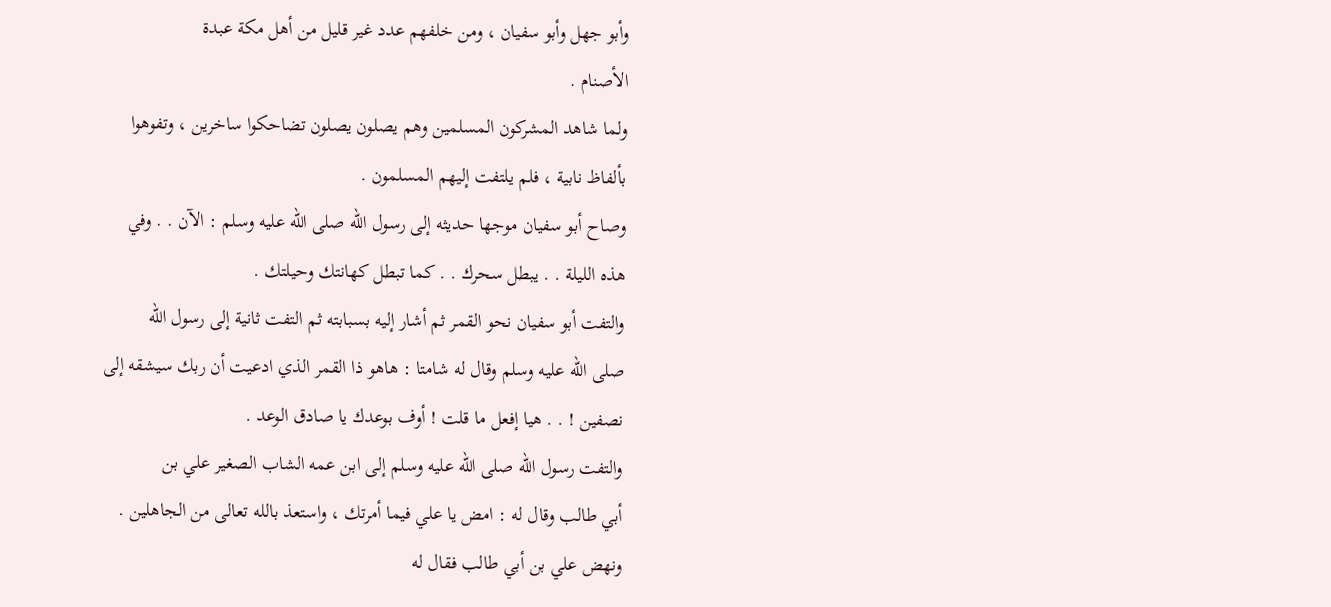وأبو جهل وأبو سفيان ، ومن خلفهم عدد غير قليل من أهل مكة عبدة
الأصنام .
ولما شاهد المشركون المسلمين وهم يصلون يصلون تضاحكوا ساخرين ، وتفوهوا
بألفاظ نابية ، فلم يلتفت إليهم المسلمون .
وصاح أبو سفيان موجها حديثه إلى رسول الله صلى الله عليه وسلم : الآن . . وفي
هذه الليلة . . يبطل سحرك . . كما تبطل كهانتك وحيلتك .
والتفت أبو سفيان نحو القمر ثم أشار إليه بسبابته ثم التفت ثانية إلى رسول الله
صلى الله عليه وسلم وقال له شامتا : هاهو ذا القمر الذي ادعيت أن ربك سيشقه إلى
نصفين ! . . هيا إفعل ما قلت ! أوف بوعدك يا صادق الوعد .
والتفت رسول الله صلى الله عليه وسلم إلى ابن عمه الشاب الصغير علي بن
أبي طالب وقال له : امض يا علي فيما أمرتك ، واستعذ بالله تعالى من الجاهلين .
ونهض علي بن أبي طالب فقال له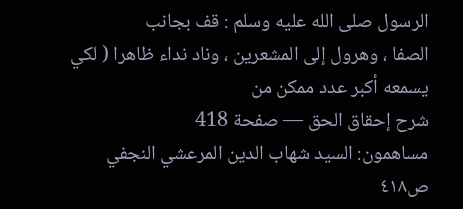الرسول صلى الله عليه وسلم : قف بجانب
الصفا ، وهرول إلى المشعرين ، وناد نداء ظاهرا ( لكي يسمعه أكبر عدد ممكن من
شرح إحقاق الحق — صفحة 418
مساهمون: السيد شهاب الدين المرعشي النجفي
ص٤١٨